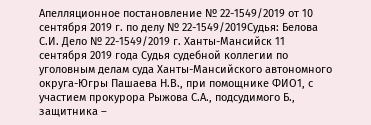Апелляционное постановление № 22-1549/2019 от 10 сентября 2019 г. по делу № 22-1549/2019Судья: Белова С.И. Дело № 22-1549/2019 г. Ханты-Мансийск 11 сентября 2019 года Судья судебной коллегии по уголовным делам суда Ханты-Мансийского автономного округа-Югры Пашаева Н.В., при помощнике ФИО1, с участием прокурора Рыжова С.А., подсудимого Б., защитника –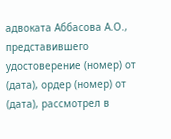адвоката Аббасова А.О., представившего удостоверение (номер) от (дата), ордер (номер) от (дата), рассмотрел в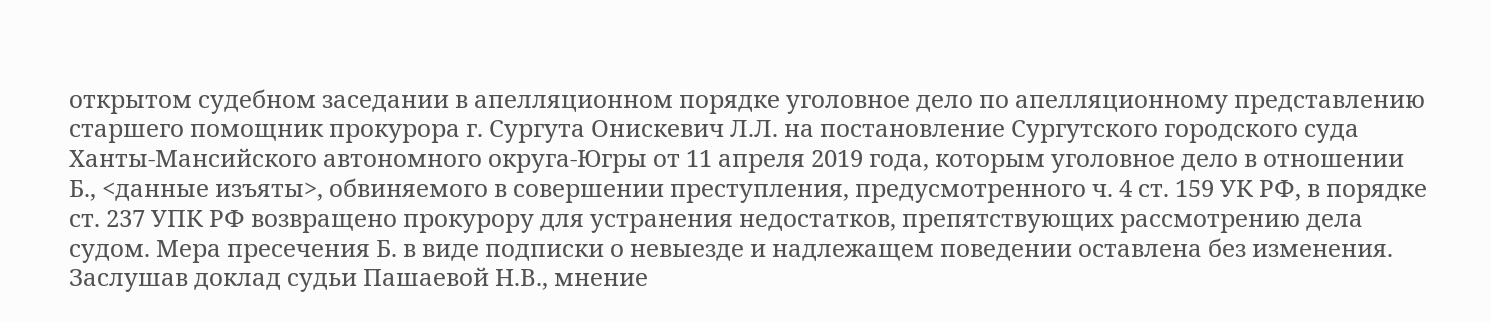открытом судебном заседании в апелляционном порядке уголовное дело по апелляционному представлению старшего помощник прокурора г. Сургута Онискевич Л.Л. на постановление Сургутского городского суда Ханты-Мансийского автономного округа-Югры от 11 апреля 2019 года, которым уголовное дело в отношении Б., <данные изъяты>, обвиняемого в совершении преступления, предусмотренного ч. 4 ст. 159 УК РФ, в порядке ст. 237 УПК РФ возвращено прокурору для устранения недостатков, препятствующих рассмотрению дела судом. Мера пресечения Б. в виде подписки о невыезде и надлежащем поведении оставлена без изменения. Заслушав доклад судьи Пашаевой Н.В., мнение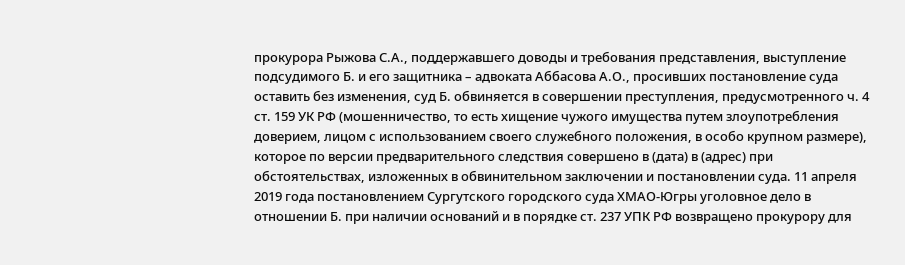прокурора Рыжова С.А., поддержавшего доводы и требования представления, выступление подсудимого Б. и его защитника – адвоката Аббасова А.О., просивших постановление суда оставить без изменения, суд Б. обвиняется в совершении преступления, предусмотренного ч. 4 ст. 159 УК РФ (мошенничество, то есть хищение чужого имущества путем злоупотребления доверием, лицом с использованием своего служебного положения, в особо крупном размере), которое по версии предварительного следствия совершено в (дата) в (адрес) при обстоятельствах, изложенных в обвинительном заключении и постановлении суда. 11 апреля 2019 года постановлением Сургутского городского суда ХМАО-Югры уголовное дело в отношении Б. при наличии оснований и в порядке ст. 237 УПК РФ возвращено прокурору для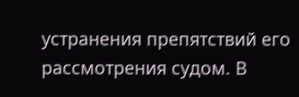устранения препятствий его рассмотрения судом. В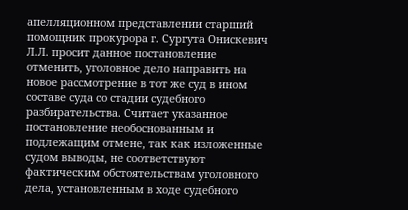апелляционном представлении старший помощник прокурора г. Сургута Онискевич Л.Л. просит данное постановление отменить, уголовное дело направить на новое рассмотрение в тот же суд в ином составе суда со стадии судебного разбирательства. Считает указанное постановление необоснованным и подлежащим отмене, так как изложенные судом выводы, не соответствуют фактическим обстоятельствам уголовного дела, установленным в ходе судебного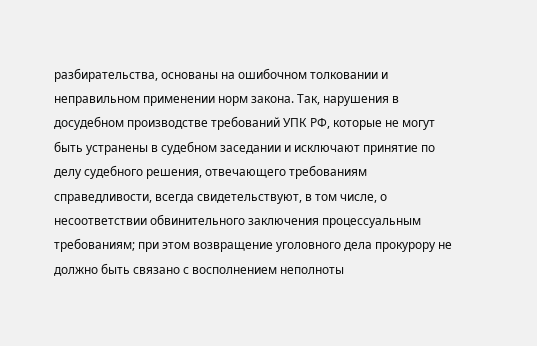разбирательства, основаны на ошибочном толковании и неправильном применении норм закона. Так, нарушения в досудебном производстве требований УПК РФ, которые не могут быть устранены в судебном заседании и исключают принятие по делу судебного решения, отвечающего требованиям справедливости, всегда свидетельствуют, в том числе, о несоответствии обвинительного заключения процессуальным требованиям; при этом возвращение уголовного дела прокурору не должно быть связано с восполнением неполноты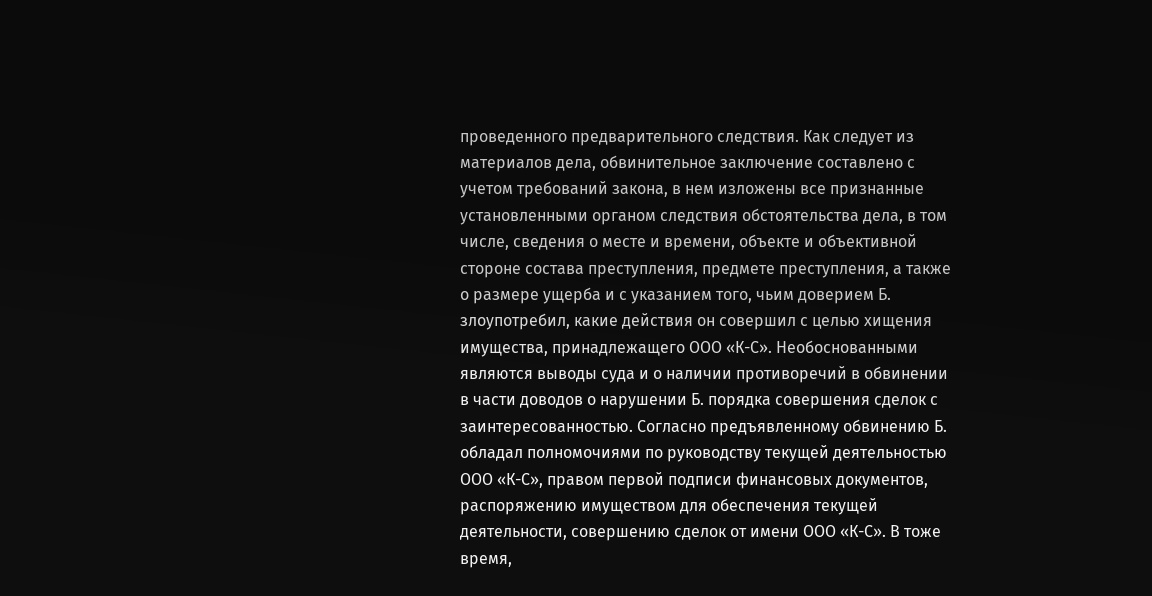проведенного предварительного следствия. Как следует из материалов дела, обвинительное заключение составлено с учетом требований закона, в нем изложены все признанные установленными органом следствия обстоятельства дела, в том числе, сведения о месте и времени, объекте и объективной стороне состава преступления, предмете преступления, а также о размере ущерба и с указанием того, чьим доверием Б. злоупотребил, какие действия он совершил с целью хищения имущества, принадлежащего ООО «К-С». Необоснованными являются выводы суда и о наличии противоречий в обвинении в части доводов о нарушении Б. порядка совершения сделок с заинтересованностью. Согласно предъявленному обвинению Б. обладал полномочиями по руководству текущей деятельностью ООО «К-С», правом первой подписи финансовых документов, распоряжению имуществом для обеспечения текущей деятельности, совершению сделок от имени ООО «К-С». В тоже время,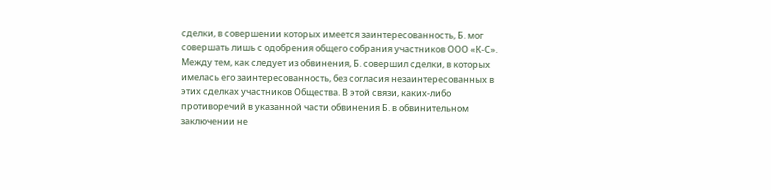сделки, в совершении которых имеется заинтересованность, Б. мог совершать лишь с одобрения общего собрания участников ООО «К-С». Между тем, как следует из обвинения, Б. совершил сделки, в которых имелась его заинтересованность, без согласия незаинтересованных в этих сделках участников Общества. В этой связи, каких-либо противоречий в указанной части обвинения Б. в обвинительном заключении не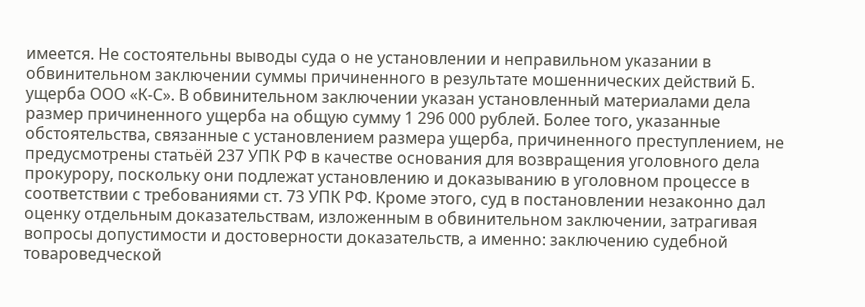имеется. Не состоятельны выводы суда о не установлении и неправильном указании в обвинительном заключении суммы причиненного в результате мошеннических действий Б. ущерба ООО «К-С». В обвинительном заключении указан установленный материалами дела размер причиненного ущерба на общую сумму 1 296 000 рублей. Более того, указанные обстоятельства, связанные с установлением размера ущерба, причиненного преступлением, не предусмотрены статьёй 237 УПК РФ в качестве основания для возвращения уголовного дела прокурору, поскольку они подлежат установлению и доказыванию в уголовном процессе в соответствии с требованиями ст. 73 УПК РФ. Кроме этого, суд в постановлении незаконно дал оценку отдельным доказательствам, изложенным в обвинительном заключении, затрагивая вопросы допустимости и достоверности доказательств, а именно: заключению судебной товароведческой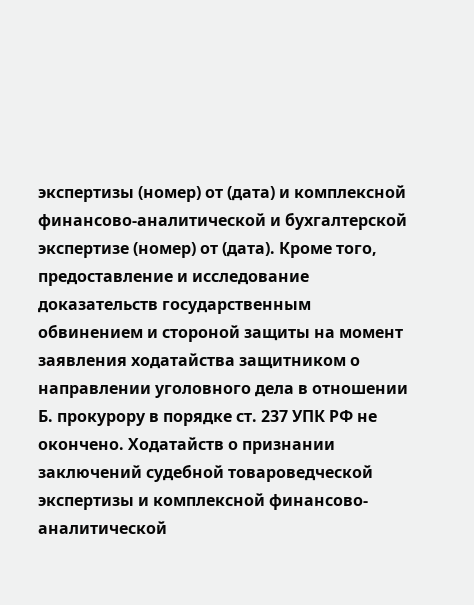экспертизы (номер) от (дата) и комплексной финансово-аналитической и бухгалтерской экспертизе (номер) от (дата). Кроме того, предоставление и исследование доказательств государственным обвинением и стороной защиты на момент заявления ходатайства защитником о направлении уголовного дела в отношении Б. прокурору в порядке ст. 237 УПК РФ не окончено. Ходатайств о признании заключений судебной товароведческой экспертизы и комплексной финансово-аналитической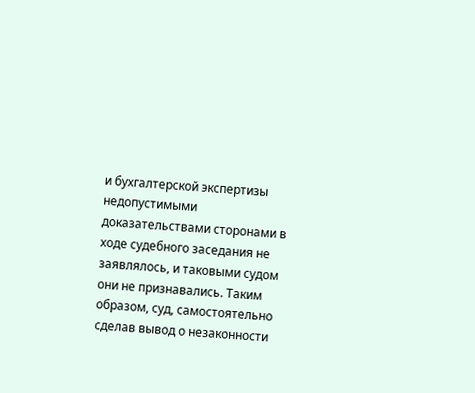и бухгалтерской экспертизы недопустимыми доказательствами сторонами в ходе судебного заседания не заявлялось, и таковыми судом они не признавались. Таким образом, суд, самостоятельно сделав вывод о незаконности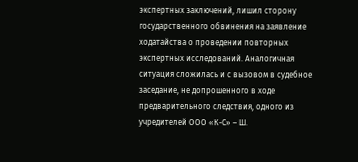экспертных заключений, лишил сторону государственного обвинения на заявление ходатайства о проведении повторных экспертных исследований. Аналогичная ситуация сложилась и с вызовом в судебное заседание, не допрошенного в ходе предварительного следствия, одного из учредителей ООО «К-С» – Ш.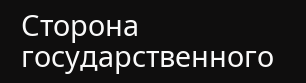Сторона государственного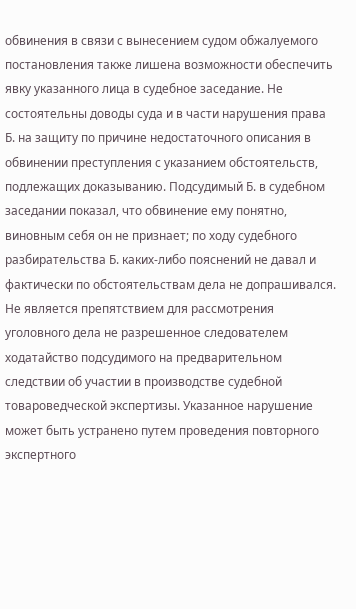обвинения в связи с вынесением судом обжалуемого постановления также лишена возможности обеспечить явку указанного лица в судебное заседание. Не состоятельны доводы суда и в части нарушения права Б. на защиту по причине недостаточного описания в обвинении преступления с указанием обстоятельств, подлежащих доказыванию. Подсудимый Б. в судебном заседании показал, что обвинение ему понятно, виновным себя он не признает; по ходу судебного разбирательства Б. каких-либо пояснений не давал и фактически по обстоятельствам дела не допрашивался. Не является препятствием для рассмотрения уголовного дела не разрешенное следователем ходатайство подсудимого на предварительном следствии об участии в производстве судебной товароведческой экспертизы. Указанное нарушение может быть устранено путем проведения повторного экспертного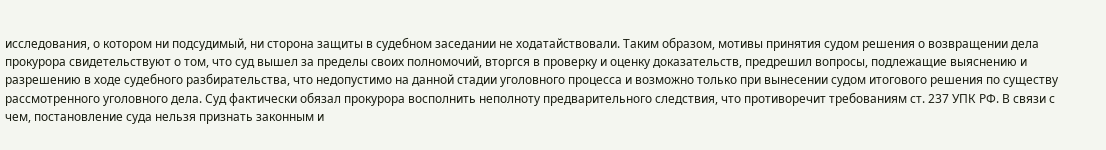исследования, о котором ни подсудимый, ни сторона защиты в судебном заседании не ходатайствовали. Таким образом, мотивы принятия судом решения о возвращении дела прокурора свидетельствуют о том, что суд вышел за пределы своих полномочий, вторгся в проверку и оценку доказательств, предрешил вопросы, подлежащие выяснению и разрешению в ходе судебного разбирательства, что недопустимо на данной стадии уголовного процесса и возможно только при вынесении судом итогового решения по существу рассмотренного уголовного дела. Суд фактически обязал прокурора восполнить неполноту предварительного следствия, что противоречит требованиям ст. 237 УПК РФ. В связи с чем, постановление суда нельзя признать законным и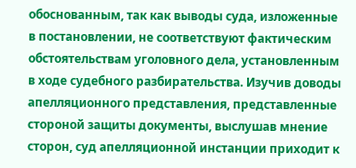обоснованным, так как выводы суда, изложенные в постановлении, не соответствуют фактическим обстоятельствам уголовного дела, установленным в ходе судебного разбирательства. Изучив доводы апелляционного представления, представленные стороной защиты документы, выслушав мнение сторон, суд апелляционной инстанции приходит к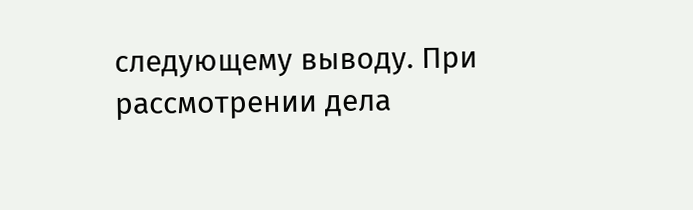следующему выводу. При рассмотрении дела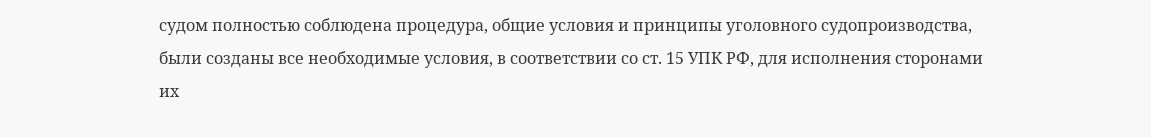судом полностью соблюдена процедура, общие условия и принципы уголовного судопроизводства, были созданы все необходимые условия, в соответствии со ст. 15 УПК РФ, для исполнения сторонами их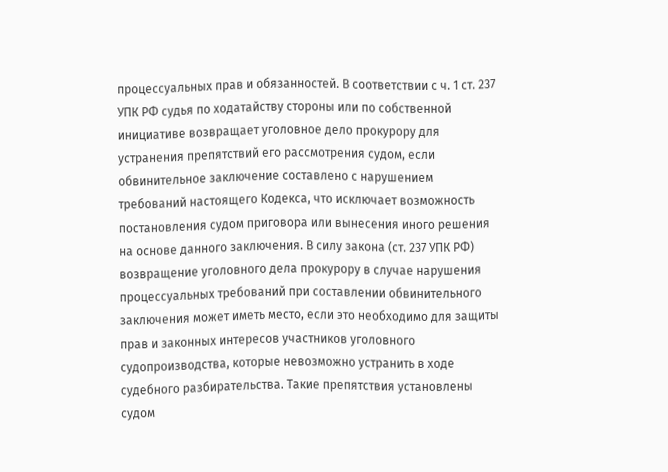процессуальных прав и обязанностей. В соответствии с ч. 1 ст. 237 УПК РФ судья по ходатайству стороны или по собственной инициативе возвращает уголовное дело прокурору для устранения препятствий его рассмотрения судом, если обвинительное заключение составлено с нарушением требований настоящего Кодекса, что исключает возможность постановления судом приговора или вынесения иного решения на основе данного заключения. В силу закона (ст. 237 УПК РФ) возвращение уголовного дела прокурору в случае нарушения процессуальных требований при составлении обвинительного заключения может иметь место, если это необходимо для защиты прав и законных интересов участников уголовного судопроизводства, которые невозможно устранить в ходе судебного разбирательства. Такие препятствия установлены судом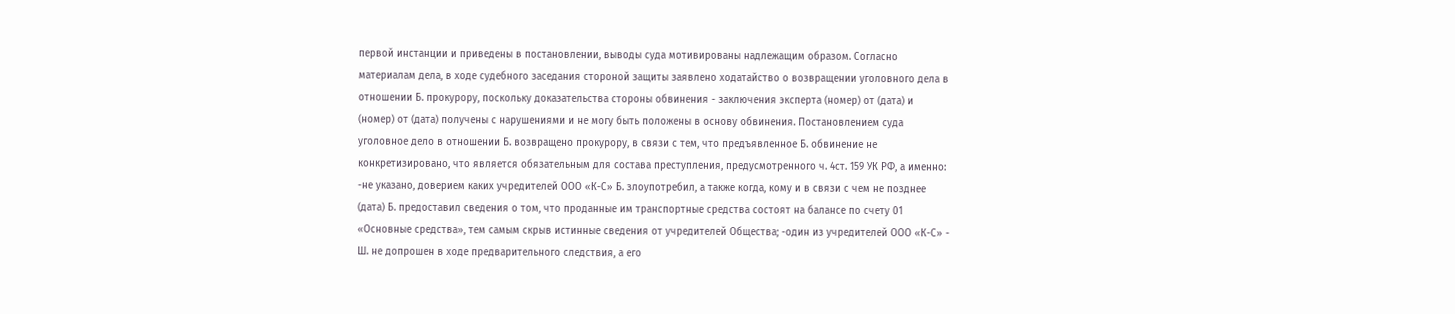первой инстанции и приведены в постановлении, выводы суда мотивированы надлежащим образом. Согласно материалам дела, в ходе судебного заседания стороной защиты заявлено ходатайство о возвращении уголовного дела в отношении Б. прокурору, поскольку доказательства стороны обвинения - заключения эксперта (номер) от (дата) и (номер) от (дата) получены с нарушениями и не могу быть положены в основу обвинения. Постановлением суда уголовное дело в отношении Б. возвращено прокурору, в связи с тем, что предъявленное Б. обвинение не конкретизировано, что является обязательным для состава преступления, предусмотренного ч. 4ст. 159 УК РФ, а именно: -не указано, доверием каких учредителей ООО «К-С» Б. злоупотребил, а также когда, кому и в связи с чем не позднее (дата) Б. предоставил сведения о том, что проданные им транспортные средства состоят на балансе по счету 01 «Основные средства», тем самым скрыв истинные сведения от учредителей Общества; -один из учредителей ООО «К-С» - Ш. не допрошен в ходе предварительного следствия, а его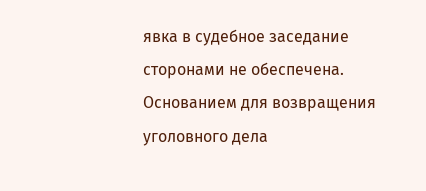явка в судебное заседание сторонами не обеспечена. Основанием для возвращения уголовного дела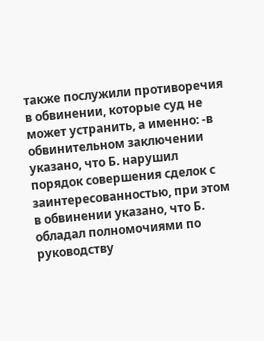также послужили противоречия в обвинении, которые суд не может устранить, а именно: -в обвинительном заключении указано, что Б. нарушил порядок совершения сделок с заинтересованностью, при этом в обвинении указано, что Б. обладал полномочиями по руководству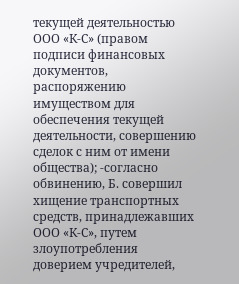текущей деятельностью ООО «К-С» (правом подписи финансовых документов, распоряжению имуществом для обеспечения текущей деятельности, совершению сделок с ним от имени общества); -согласно обвинению, Б. совершил хищение транспортных средств, принадлежавших ООО «К-С», путем злоупотребления доверием учредителей,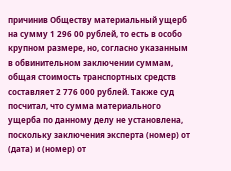причинив Обществу материальный ущерб на сумму 1 296 00 рублей, то есть в особо крупном размере, но, согласно указанным в обвинительном заключении суммам, общая стоимость транспортных средств составляет 2 776 000 рублей. Также суд посчитал, что сумма материального ущерба по данному делу не установлена, поскольку заключения эксперта (номер) от (дата) и (номер) от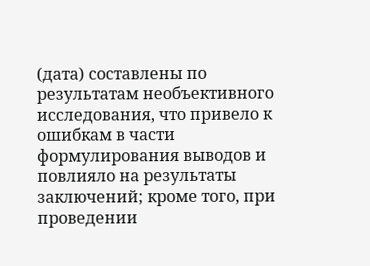(дата) составлены по результатам необъективного исследования, что привело к ошибкам в части формулирования выводов и повлияло на результаты заключений; кроме того, при проведении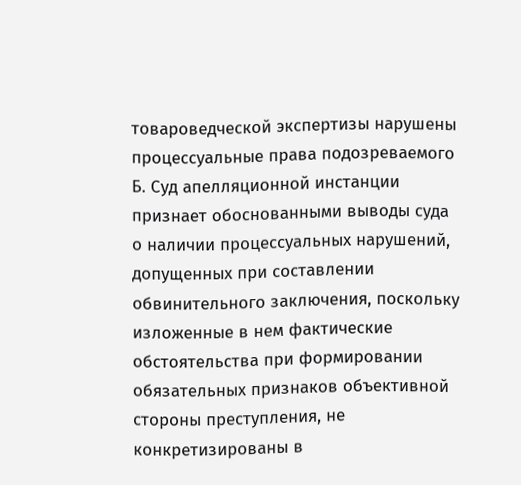товароведческой экспертизы нарушены процессуальные права подозреваемого Б. Суд апелляционной инстанции признает обоснованными выводы суда о наличии процессуальных нарушений, допущенных при составлении обвинительного заключения, поскольку изложенные в нем фактические обстоятельства при формировании обязательных признаков объективной стороны преступления, не конкретизированы в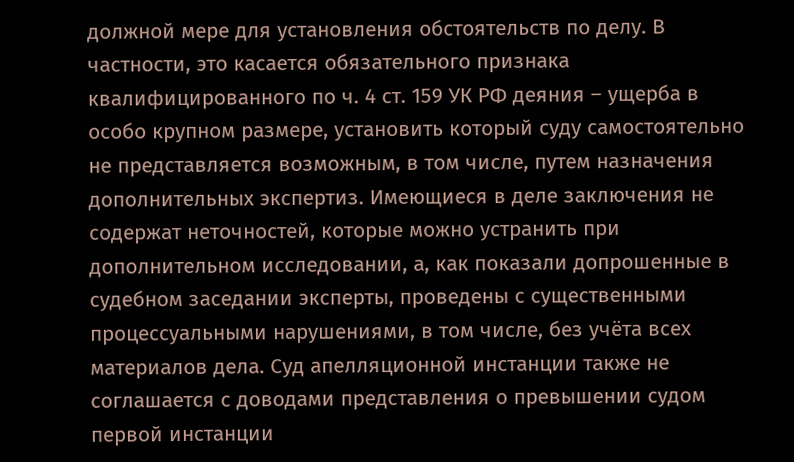должной мере для установления обстоятельств по делу. В частности, это касается обязательного признака квалифицированного по ч. 4 ст. 159 УК РФ деяния – ущерба в особо крупном размере, установить который суду самостоятельно не представляется возможным, в том числе, путем назначения дополнительных экспертиз. Имеющиеся в деле заключения не содержат неточностей, которые можно устранить при дополнительном исследовании, а, как показали допрошенные в судебном заседании эксперты, проведены с существенными процессуальными нарушениями, в том числе, без учёта всех материалов дела. Суд апелляционной инстанции также не соглашается с доводами представления о превышении судом первой инстанции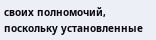своих полномочий, поскольку установленные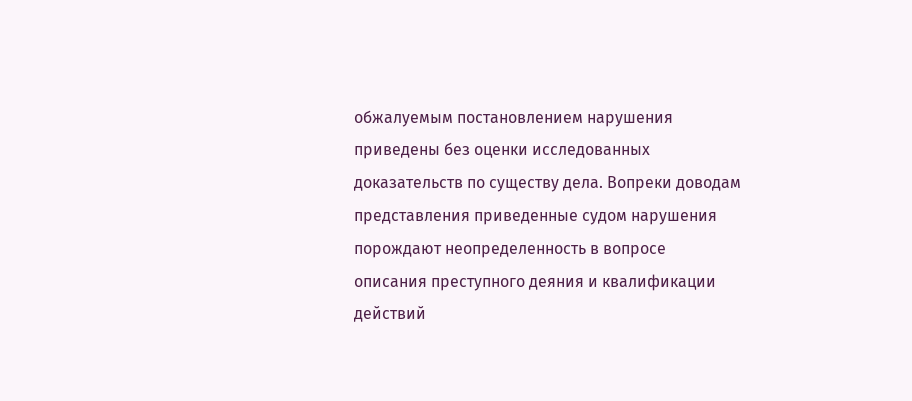обжалуемым постановлением нарушения приведены без оценки исследованных доказательств по существу дела. Вопреки доводам представления приведенные судом нарушения порождают неопределенность в вопросе описания преступного деяния и квалификации действий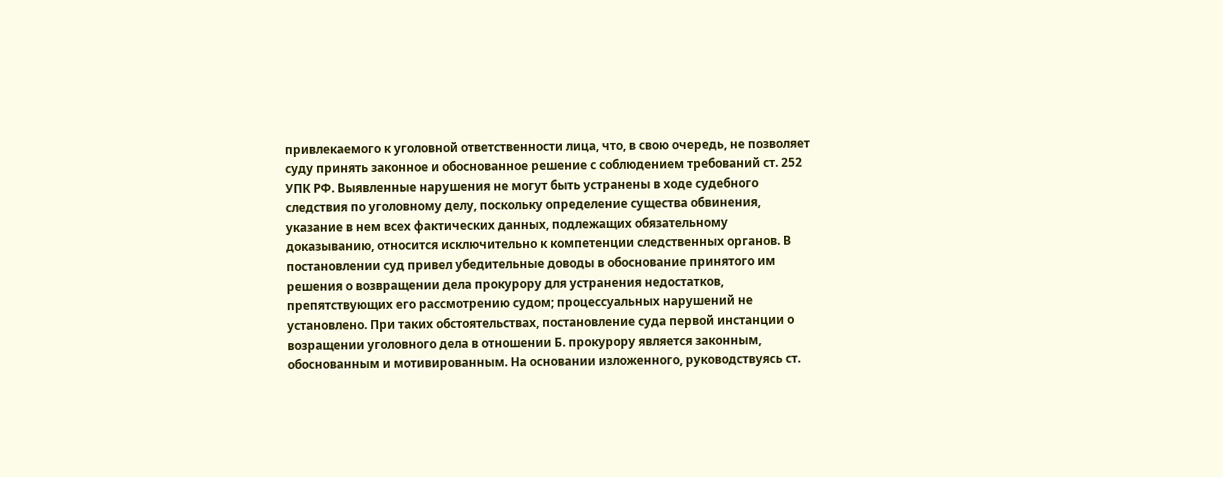привлекаемого к уголовной ответственности лица, что, в свою очередь, не позволяет суду принять законное и обоснованное решение с соблюдением требований ст. 252 УПК РФ. Выявленные нарушения не могут быть устранены в ходе судебного следствия по уголовному делу, поскольку определение существа обвинения, указание в нем всех фактических данных, подлежащих обязательному доказыванию, относится исключительно к компетенции следственных органов. В постановлении суд привел убедительные доводы в обоснование принятого им решения о возвращении дела прокурору для устранения недостатков, препятствующих его рассмотрению судом; процессуальных нарушений не установлено. При таких обстоятельствах, постановление суда первой инстанции о возращении уголовного дела в отношении Б. прокурору является законным, обоснованным и мотивированным. На основании изложенного, руководствуясь ст.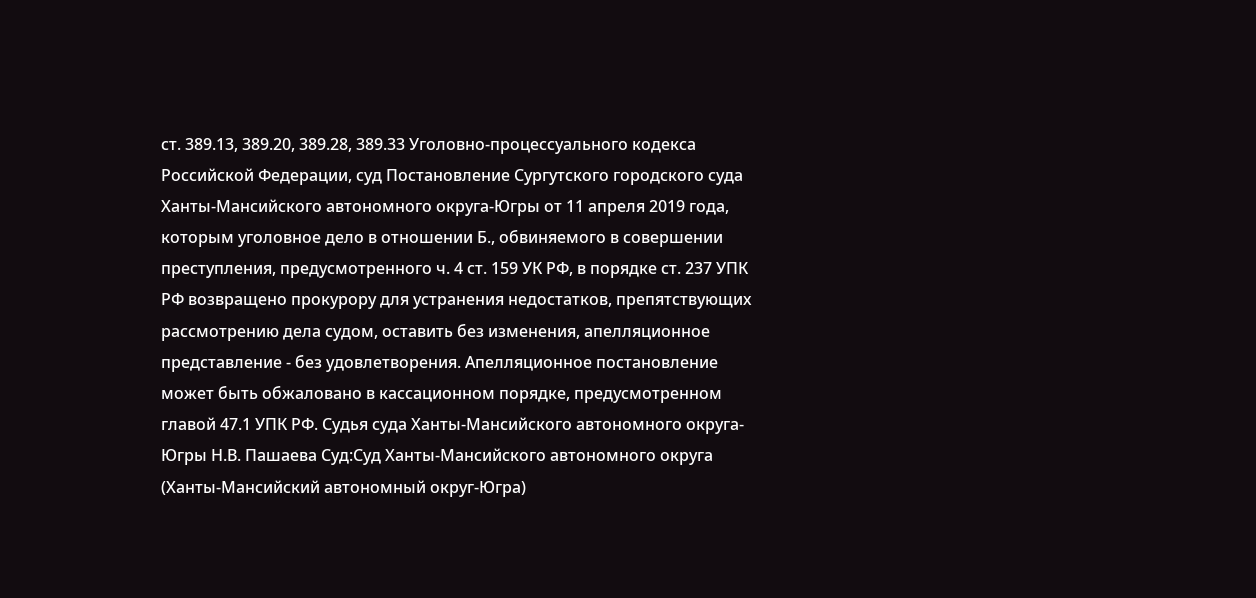ст. 389.13, 389.20, 389.28, 389.33 Уголовно-процессуального кодекса Российской Федерации, суд Постановление Сургутского городского суда Ханты-Мансийского автономного округа-Югры от 11 апреля 2019 года, которым уголовное дело в отношении Б., обвиняемого в совершении преступления, предусмотренного ч. 4 ст. 159 УК РФ, в порядке ст. 237 УПК РФ возвращено прокурору для устранения недостатков, препятствующих рассмотрению дела судом, оставить без изменения, апелляционное представление - без удовлетворения. Апелляционное постановление может быть обжаловано в кассационном порядке, предусмотренном главой 47.1 УПК РФ. Судья суда Ханты-Мансийского автономного округа-Югры Н.В. Пашаева Суд:Суд Ханты-Мансийского автономного округа (Ханты-Мансийский автономный округ-Югра)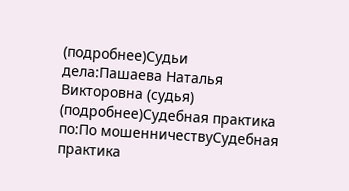(подробнее)Судьи дела:Пашаева Наталья Викторовна (судья) (подробнее)Судебная практика по:По мошенничествуСудебная практика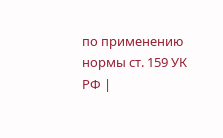по применению нормы ст. 159 УК РФ |